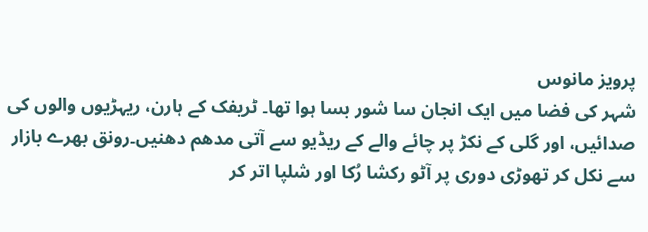پرویز مانوس
شہر کی فضا میں ایک انجان سا شور بسا ہوا تھا۔ ٹریفک کے ہارن، ریہڑیوں والوں کی صدائیں، اور گلی کے نکڑ پر چائے والے کے ریڈیو سے آتی مدھم دھنیں۔رونق بھرے بازار سے نکل کر تھوڑی دوری پر آٹو رکشا رُکا اور شلپا اتر کر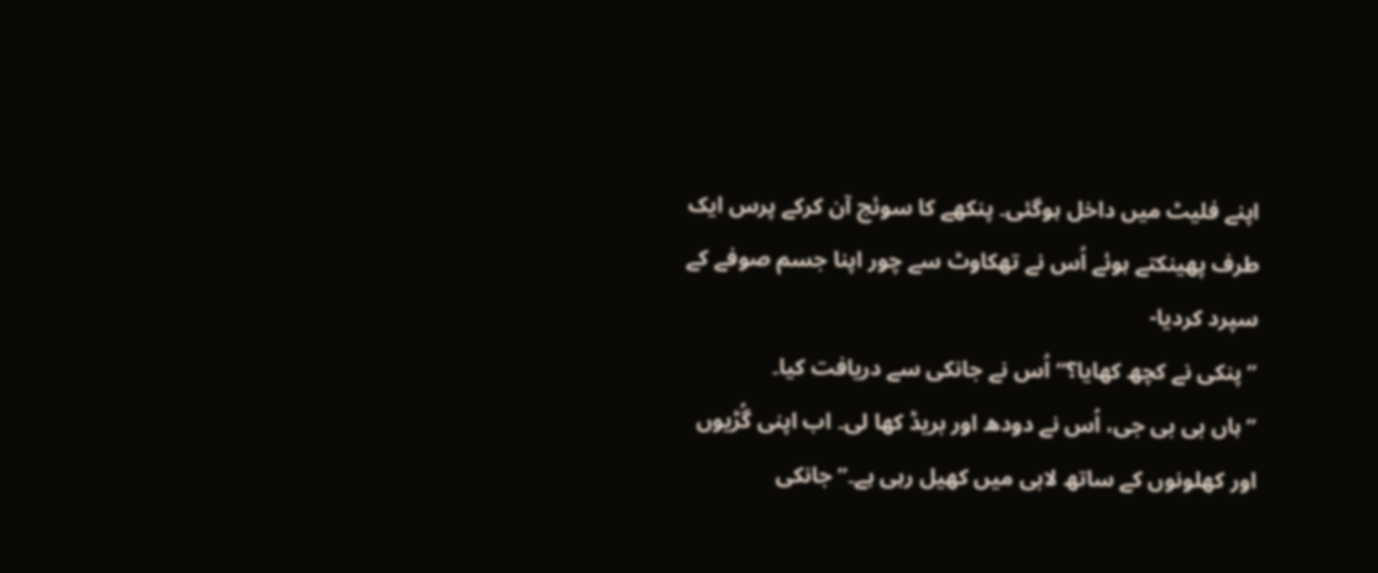اپنے فلیٹ میں داخل ہوگئی۔ پنکھے کا سوئچ آن کرکے پرس ایک طرف پھینکتے ہوئے اُس نے تھکاوٹ سے چور اپنا جسم صوفے کے سپرد کردیا-
’’پنکی نے کچھ کھایا؟‘‘ اُس نے جانکی سے دریافت کیا۔
’’ہاں بی بی جی، اُس نے دودھ اور بریڈ کھا لی۔ اب اپنی گُڑیوں اور کھلونوں کے ساتھ لابی میں کھیل رہی ہے۔” جانکی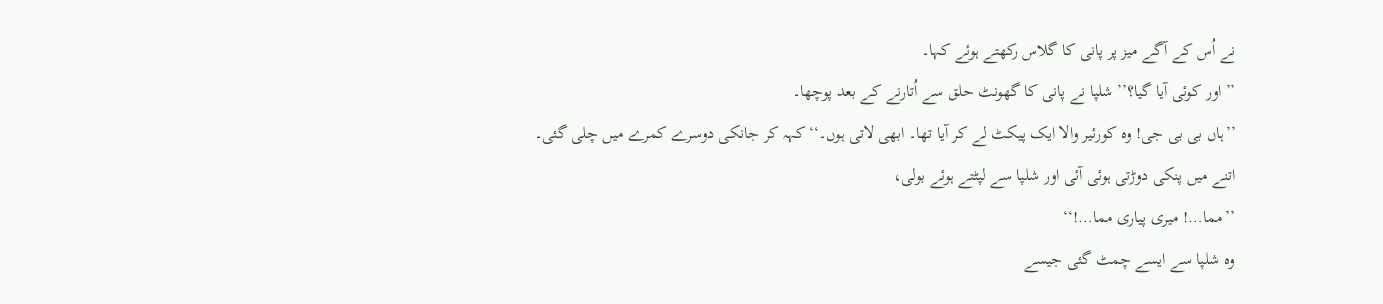نے اُس کے آگے میز پر پانی کا گلاس رکھتے ہوئے کہا۔
’’اور کوئی آیا گیا؟’’ شلپا نے پانی کا گھونٹ حلق سے اُتارنے کے بعد پوچھا۔
’’ہاں بی بی جی! وہ کورئیر والا ایک پیکٹ لے کر آیا تھا۔ ابھی لاتی ہوں۔‘‘ کہہ کر جانکی دوسرے کمرے میں چلی گئی۔
اتنے میں پنکی دوڑتی ہوئی آئی اور شلپا سے لپٹتے ہوئے بولی،
’’مما…! میری پیاری مما…!‘‘
وہ شلپا سے ایسے چمٹ گئی جیسے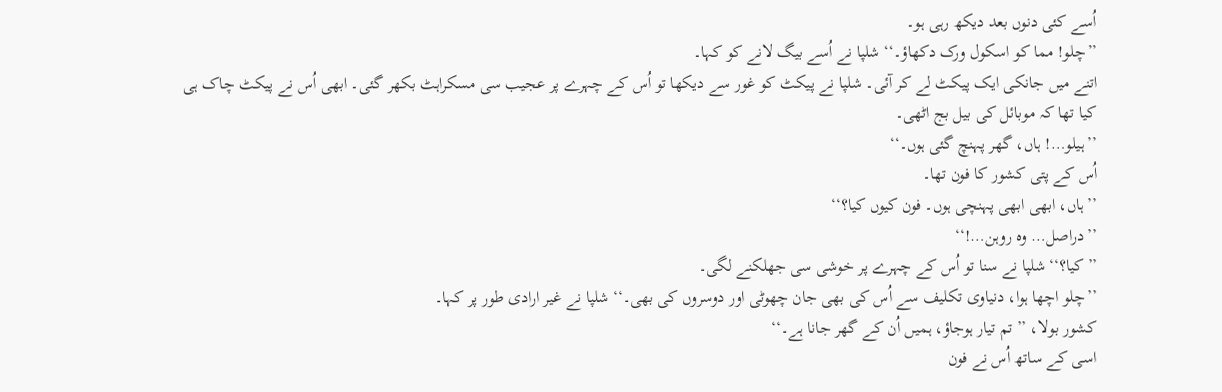اُسے کئی دنوں بعد دیکھ رہی ہو۔
’’چلو! مما کو اسکول ورک دکھاؤ۔‘‘ شلپا نے اُسے بیگ لانے کو کہا۔
اتنے میں جانکی ایک پیکٹ لے کر آئی۔ شلپا نے پیکٹ کو غور سے دیکھا تو اُس کے چہرے پر عجیب سی مسکراہٹ بکھر گئی۔ ابھی اُس نے پیکٹ چاک ہی کیا تھا کہ موبائل کی بیل بج اٹھی۔
’’ہیلو…! ہاں، گھر پہنچ گئی ہوں۔‘‘
اُس کے پتی کشور کا فون تھا۔
’’ہاں، ابھی ابھی پہنچی ہوں۔ فون کیوں کیا؟‘‘
’’دراصل… وہ روہن…!‘‘
’’کیا؟‘‘ شلپا نے سنا تو اُس کے چہرے پر خوشی سی جھلکنے لگی۔
’’چلو اچھا ہوا، دنیاوی تکلیف سے اُس کی بھی جان چھوٹی اور دوسروں کی بھی۔‘‘ شلپا نے غیر ارادی طور پر کہا۔
کشور بولا، ’’تم تیار ہوجاؤ، ہمیں اُن کے گھر جانا ہے۔‘‘
اسی کے ساتھ اُس نے فون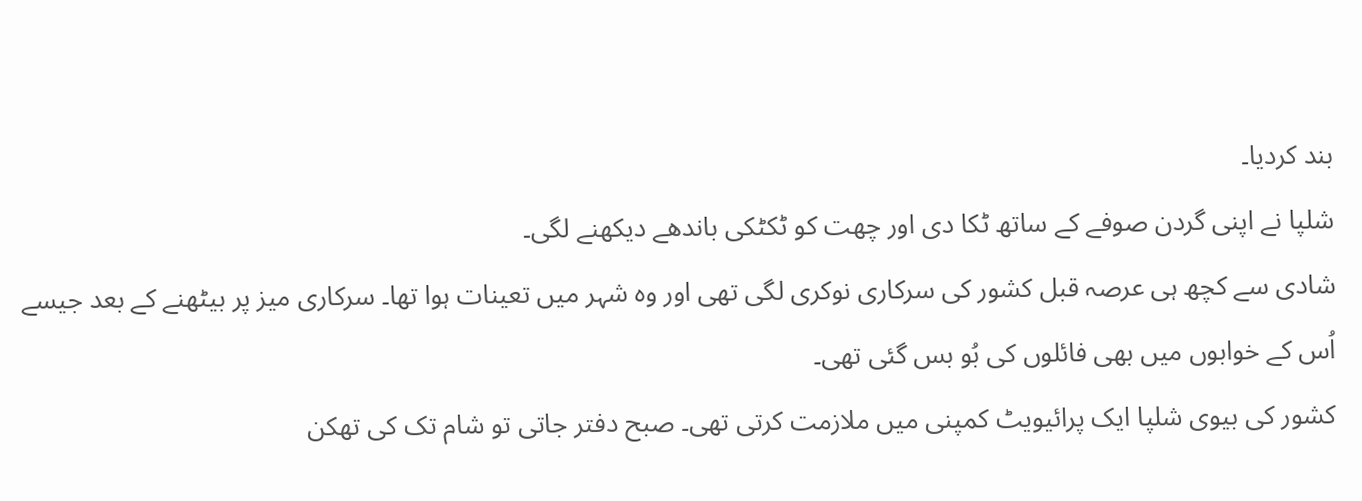بند کردیا۔
شلپا نے اپنی گردن صوفے کے ساتھ ٹکا دی اور چھت کو ٹکٹکی باندھے دیکھنے لگی۔
شادی سے کچھ ہی عرصہ قبل کشور کی سرکاری نوکری لگی تھی اور وہ شہر میں تعینات ہوا تھا۔ سرکاری میز پر بیٹھنے کے بعد جیسے اُس کے خوابوں میں بھی فائلوں کی بُو بس گئی تھی۔
کشور کی بیوی شلپا ایک پرائیویٹ کمپنی میں ملازمت کرتی تھی۔ صبح دفتر جاتی تو شام تک کی تھکن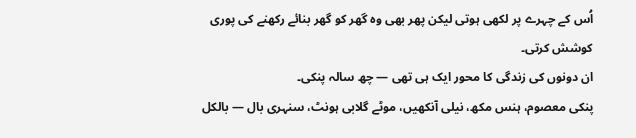اُس کے چہرے پر لکھی ہوتی لیکن پھر بھی وہ گھر کو گھر بنائے رکھنے کی پوری کوشش کرتی۔
ان دونوں کی زندگی کا محور ایک ہی تھی — چھ سالہ پنکی۔
پنکی معصوم، ہنس مکھ، نیلی آنکھیں، موٹے گلابی ہونٹ، سنہری بال — بالکل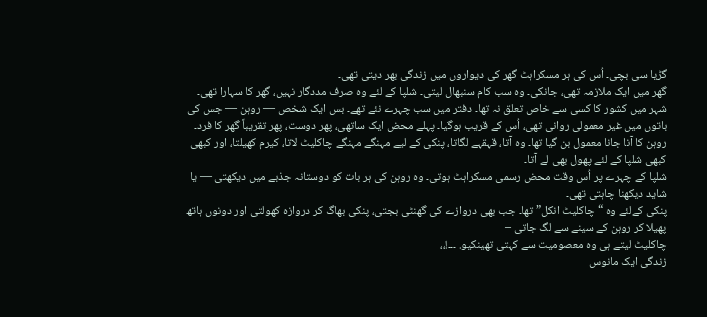گڑیا سی بچی۔ اُس کی ہر مسکراہٹ گھر کی دیواروں میں زندگی بھر دیتی تھی۔
گھر میں ایک ملازمہ تھی، جانکی۔ وہ سب کام سنبھال لیتی۔ شلپا کے لئے وہ صرف مددگار نہیں، گھر کا سہارا تھی۔
شہر میں کشور کا کسی سے خاص تعلق نہ تھا۔ دفتر میں سب چہرے نئے تھے۔ بس ایک شخص — روہن — جس کی باتوں میں غیر معمولی روانی تھی، اُس کے قریب ہوگیا۔ پہلے محض ایک ساتھی، پھر دوست، پھر تقریباً گھر کا فرد۔
روہن کا آنا جانا معمول بن گیا تھا۔ وہ آتا، قہقہے لگاتا، پنکی کے لیے مہنگے مہنگے چاکلیٹ لاتا، کیرم کھیلتا، اور کبھی کبھی شلپا کے لئے پھول بھی لے آتا۔
شلپا کے چہرے پر اُس وقت محض رسمی مسکراہٹ ہوتی۔ وہ روہن کی ہر بات کو دوستانہ جذبے میں دیکھتی — یا شاید دیکھنا چاہتی تھی۔
پنکی کےلئے وہ “چاکلیٹ انکل” تھا۔ جب بھی دروازے کی گھنٹی بجتی، پنکی بھاگ کر دروازہ کھولتی اور دونوں ہاتھ پھیلا کر روہن کے سینے سے لگ جاتی –
چاکلیٹ لیتے ہی وہ معصومیت سے کہتی تھینکیو. ۔۔۔!،،
زندگی ایک مانوس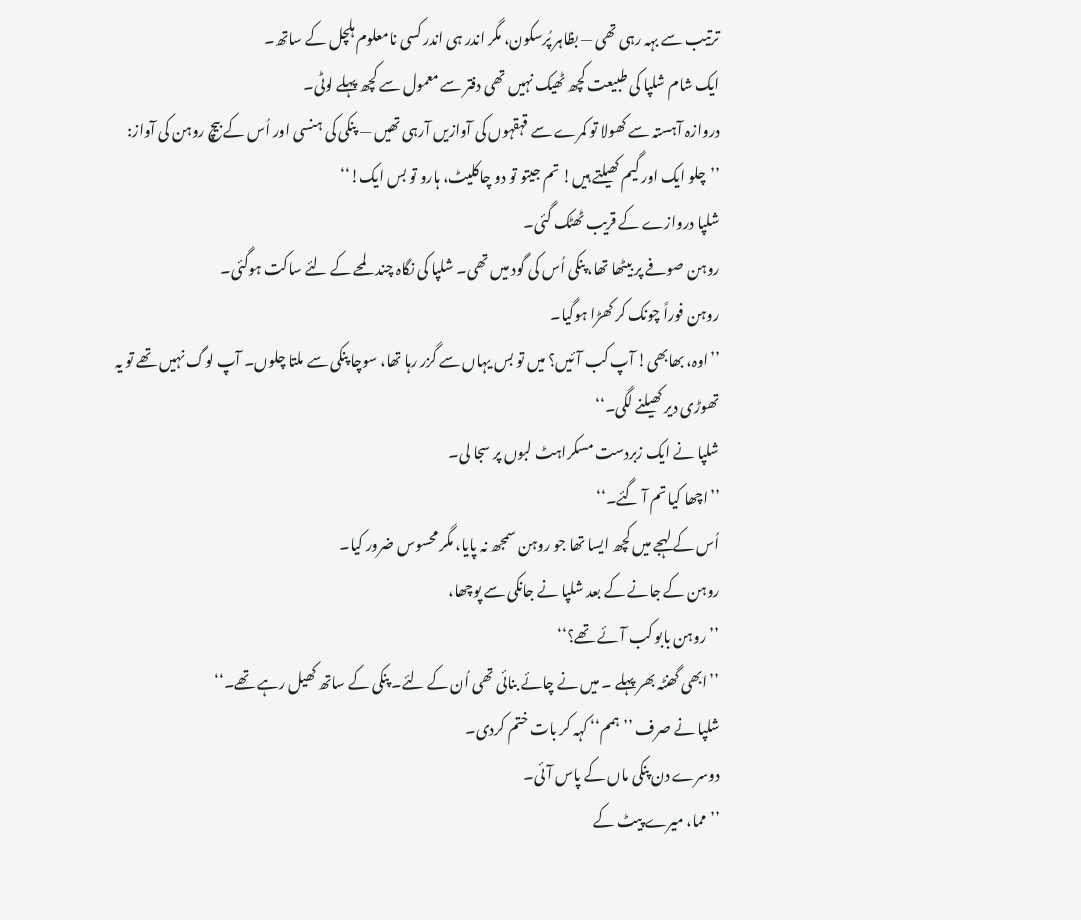ترتیب سے بہہ رہی تھی — بظاہر پُرسکون، مگر اندر ہی اندر کسی نامعلوم ہلچل کے ساتھ۔
ایک شام شلپا کی طبیعت کچھ ٹھیک نہیں تھی دفتر سے معمول سے کچھ پہلے لوٹی۔
دروازہ آہستہ سے کھولا تو کمرے سے قہقہوں کی آوازیں آرہی تھیں — پنکی کی ہنسی اور اُس کے بیچ روہن کی آواز:
’’چلو ایک اور گیم کھیلتے ہیں! تم جیتو تو دو چاکلیٹ، ہارو تو بس ایک!‘‘
شلپا دروازے کے قریب ٹھٹک گئی۔
روہن صوفے پر بیٹھا تھا، پنکی اُس کی گود میں تھی۔ شلپا کی نگاہ چند لمحے کے لئے ساکت ہوگئی۔
روہن فوراً چونک کر کھڑا ہوگیا۔
’’اوہ، بھابھی! آپ کب آئیں؟ میں تو بس یہاں سے گزر رہا تھا، سوچا پنکی سے ملتا چلوں۔ آپ لوگ نہیں تھے تو یہ تھوڑی دیر کھیلنے لگی۔‘‘
شلپا نے ایک زبردست مسکراہٹ لبوں پر سجا لی۔
’’اچھا کیا تم آ گئے۔‘‘
اُس کے لہجے میں کچھ ایسا تھا جو روہن سمجھ نہ پایا، مگر محسوس ضرور کیا۔
روہن کے جانے کے بعد شلپا نے جانکی سے پوچھا،
’’روہن بابو کب آئے تھے؟‘‘
’’ابھی گھنٹہ بھر پہلے ۔ میں نے چائے بنائی تھی اُن کے لئے۔ پنکی کے ساتھ کھیل رہے تھے۔‘‘
شلپا نے صرف ’’ہمم‘‘ کہہ کر بات ختم کردی۔
دوسرے دن پنکی ماں کے پاس آئی۔
’’مما، میرے پیٹ کے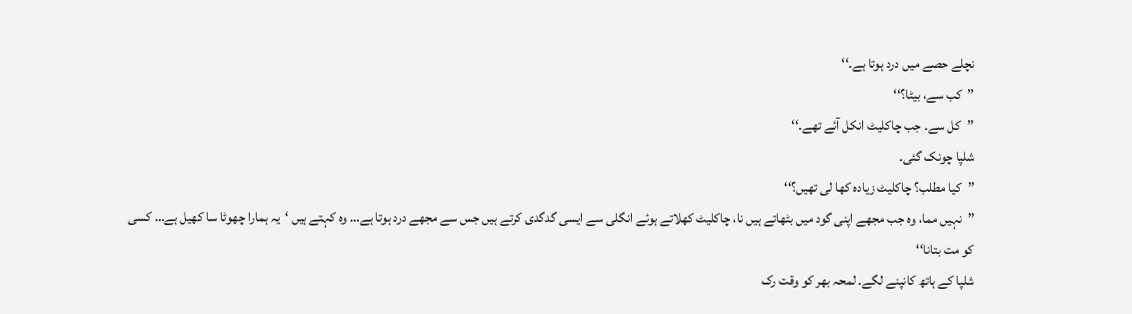نچلے حصے میں درد ہوتا ہے۔‘‘
’’کب سے، بیٹا؟‘‘
’’کل سے۔ جب چاکلیٹ انکل آئے تھے۔‘‘
شلپا چونک گئی۔
’’کیا مطلب؟ چاکلیٹ زیادہ کھا لی تھیں؟‘‘
’’نہیں مما، وہ جب مجھے اپنی گود میں بٹھاتے ہیں نا، چاکلیٹ کھلاتے ہوئے انگلی سے ایسی گدگدی کرتے ہیں جس سے مجھے درد ہوتا ہے… وہ کہتے ہیں ‘یہ ہمارا چھوٹا سا کھیل ہے… کسی کو مت بتانا‘‘
شلپا کے ہاتھ کانپنے لگے۔ لمحہ بھر کو وقت رک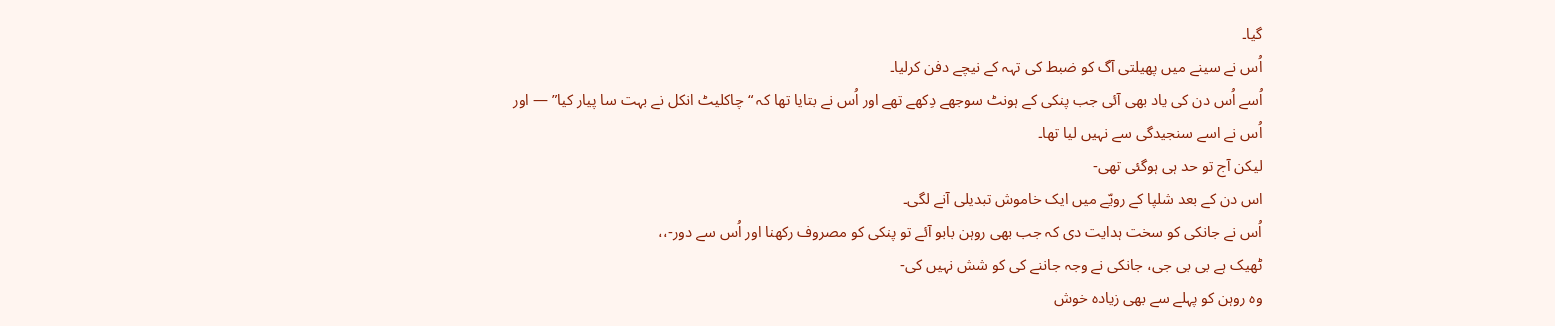گیا۔
اُس نے سینے میں پھیلتی آگ کو ضبط کی تہہ کے نیچے دفن کرلیا۔
اُسے اُس دن کی یاد بھی آئی جب پنکی کے ہونٹ سوجھے دِکھے تھے اور اُس نے بتایا تھا کہ “چاکلیٹ انکل نے بہت سا پیار کیا” — اور اُس نے اسے سنجیدگی سے نہیں لیا تھا۔
لیکن آج تو حد ہی ہوگئی تھی-
اس دن کے بعد شلپا کے رویّے میں ایک خاموش تبدیلی آنے لگی۔
اُس نے جانکی کو سخت ہدایت دی کہ جب بھی روہن بابو آئے تو پنکی کو مصروف رکھنا اور اُس سے دور-،،
ٹھیک ہے بی بی جی، جانکی نے وجہ جاننے کی کو شش نہیں کی-
وہ روہن کو پہلے سے بھی زیادہ خوش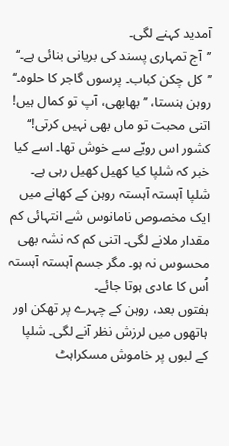آمدید کہنے لگی۔
’’آج تمہاری پسند کی بریانی بنائی ہے۔‘‘
’’کل چکن کباب۔ پرسوں گاجر کا حلوہ۔‘‘
روہن ہنستا، ’’بھابھی، آپ تو کمال ہیں! اتنی محبت تو ماں بھی نہیں کرتی!‘‘
کشور اس رویّے سے خوش تھا۔ اسے کیا خبر کہ شلپا کیا کھیل کھیل رہی ہے۔
شلپا آہستہ آہستہ روہن کے کھانے میں ایک مخصوص نامانوس شے انتہائی کم مقدار ملانے لگی۔ اتنی کم کہ نشہ بھی محسوس نہ ہو۔ مگر جسم آہستہ آہستہ اُس کا عادی ہوتا جائے۔
ہفتوں بعد، روہن کے چہرے پر تھکن اور ہاتھوں میں لرزش نظر آنے لگی۔ شلپا کے لبوں پر خاموش مسکراہٹ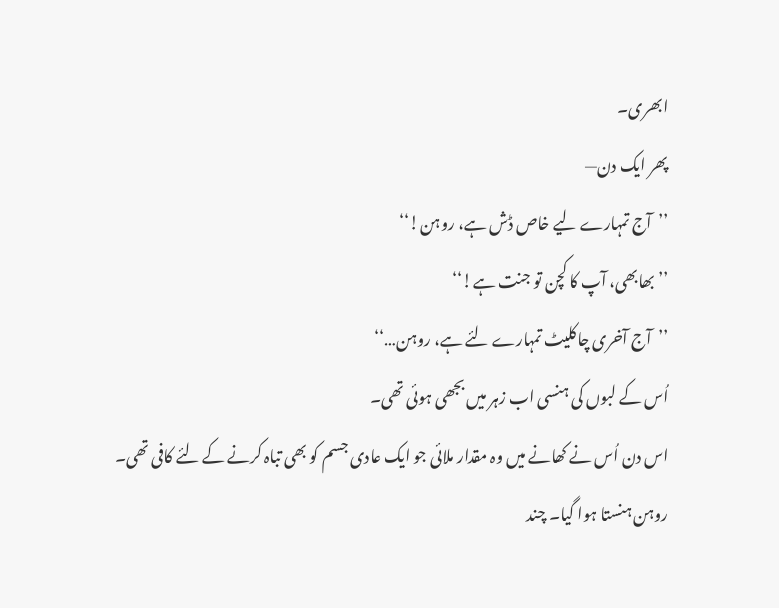ابھری۔
پھر ایک دن—
’’آج تمہارے لیے خاص ڈش ہے، روہن!‘‘
’’بھابھی، آپ کا کچن تو جنت ہے!‘‘
’’آج آخری چاکلیٹ تمہارے لئے ہے، روہن…‘‘
اُس کے لبوں کی ہنسی اب زہر میں بجھی ہوئی تھی۔
اس دن اُس نے کھانے میں وہ مقدار ملائی جو ایک عادی جسم کو بھی تباہ کرنے کے لئے کافی تھی۔
روہن ہنستا ہوا گیا۔ چند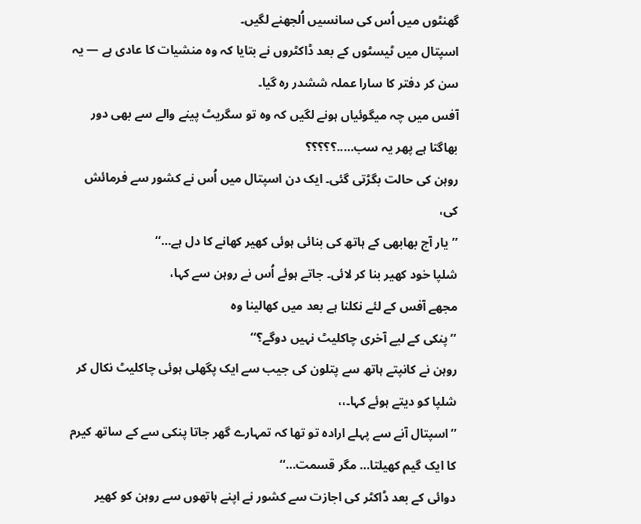گھنٹوں میں اُس کی سانسیں اُلجھنے لگیں۔
اسپتال میں ٹیسٹوں کے بعد ڈاکٹروں نے بتایا کہ وہ منشیات کا عادی ہے — یہ سن کر دفتر کا سارا عملہ ششدر رہ گیا۔
آفس میں چہ میگوئیاں ہونے لگیں کہ وہ تو سگریٹ پینے والے سے بھی دور بھاگتا ہے پھر یہ سب…..؟؟؟؟؟
روہن کی حالت بگڑتی گئی۔ ایک دن اسپتال میں اُس نے کشور سے فرمائش کی،
’’ یار آج بھابھی کے ہاتھ کی بنائی ہوئی کھیر کھانے کا دل ہے…‘‘
شلپا خود کھیر بنا کر لائی۔ جاتے ہوئے اُس نے روہن سے کہا،
مجھے آفس کے لئے نکلنا ہے بعد میں کھالینا وہ
’’پنکی کے لیے آخری چاکلیٹ نہیں دوگے؟‘‘
روہن نے کانپتے ہاتھ سے پتلون کی جیب سے ایک پگھلی ہوئی چاکلیٹ نکال کر شلپا کو دیتے ہوئے کہا۔،،
’’اسپتال آنے سے پہلے ارادہ تو تھا کہ تمہارے گھر جاتا پنکی سے کے ساتھ کیرم کا ایک گیم کھیلتا… مگر قسمت…‘‘
دوائی کے بعد ڈاکٹر کی اجازت سے کشور نے اپنے ہاتھوں سے روہن کو کھیر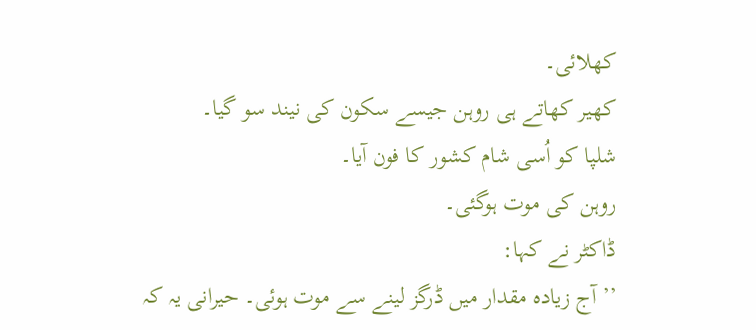کھلائی۔
کھیر کھاتے ہی روہن جیسے سکون کی نیند سو گیا۔
شلپا کو اُسی شام کشور کا فون آیا۔
روہن کی موت ہوگئی۔
ڈاکٹر نے کہا:
’’آج زیادہ مقدار میں ڈرگز لینے سے موت ہوئی۔ حیرانی یہ کہ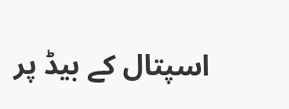اسپتال کے بیڈ پر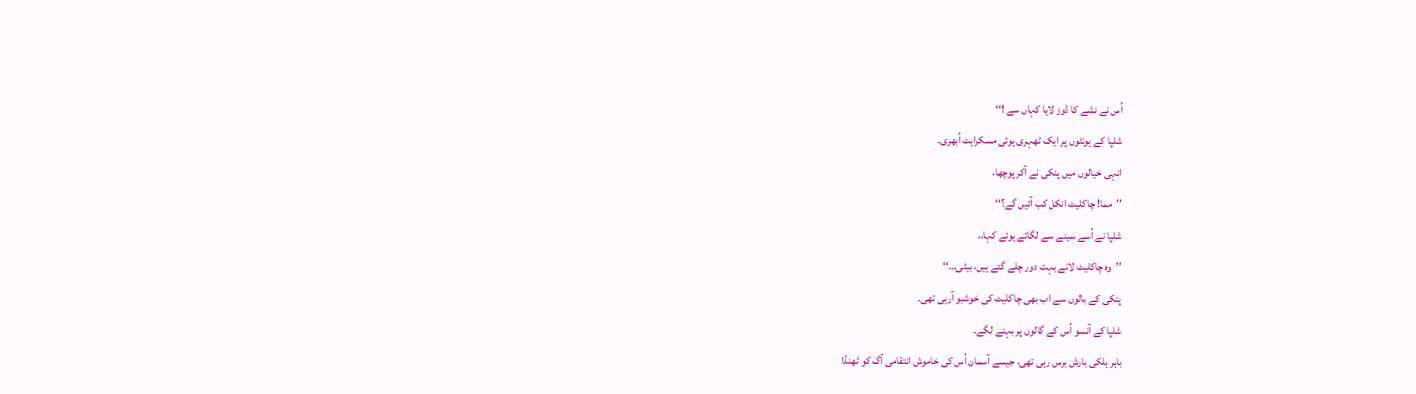اُس نے نشے کا ڈوز لایا کہاں سے !‘‘
شلپا کے ہونٹوں پر ایک ٹھہری ہوئی مسکراہٹ اُبھری۔
انہی خیالوں میں پنکی نے آکر پوچھا،
’’مما! چاکلیٹ انکل کب آئیں گے؟‘‘
شلپا نے اُسے سینے سے لگاتے ہوئے کہا،،
’’وہ چاکلیٹ لانے بہت دور چلے گئے ہیں، بیٹی…‘‘
پنکی کے بالوں سے اب بھی چاکلیٹ کی خوشبو آرہی تھی۔
شلپا کے آنسو اُس کے گالوں پر بہنے لگے۔
باہر ہلکی بارش برس رہی تھی، جیسے آسمان اُس کی خاموش انتقامی آگ کو ٹھنڈا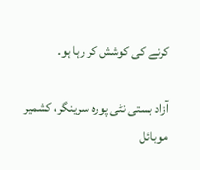کرنے کی کوشش کر رہا ہو۔

آزاد بستی نٹی پورہ سرینگر، کشمیر
موبائل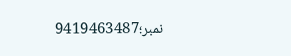نمبر؛9419463487